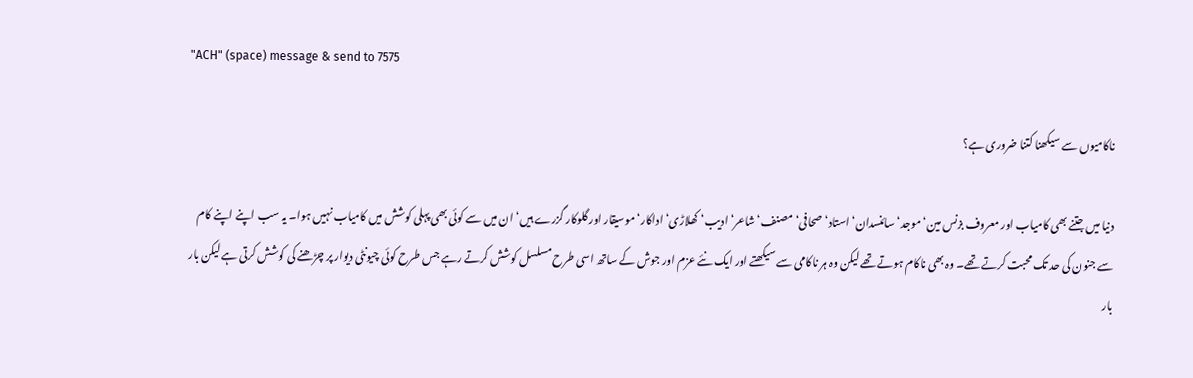"ACH" (space) message & send to 7575

ناکامیوں سے سیکھنا کتنا ضروری ہے؟

دنیا میں جتنے بھی کامیاب اور معروف بزنس مین‘ موجد‘ سائنسدان‘ استاد‘ صحافی‘ مصنف‘ شاعر‘ ادیب‘ کھلاڑی‘ اداکار‘ موسیقار اور گلوکار گزرے ہیں‘ ان میں سے کوئی بھی پہلی کوشش میں کامیاب نہیں ہوا۔ یہ سب اپنے اپنے کام سے جنون کی حد تک محبت کرتے تھے۔ وہ بھی ناکام ہوتے تھے لیکن وہ ہر ناکامی سے سیکھتے اور ایک نئے عزم اور جوش کے ساتھ اسی طرح مسلسل کوشش کرتے رہے جس طرح کوئی چیونٹی دیوار پر چڑھنے کی کوشش کرتی ہے لیکن بار بار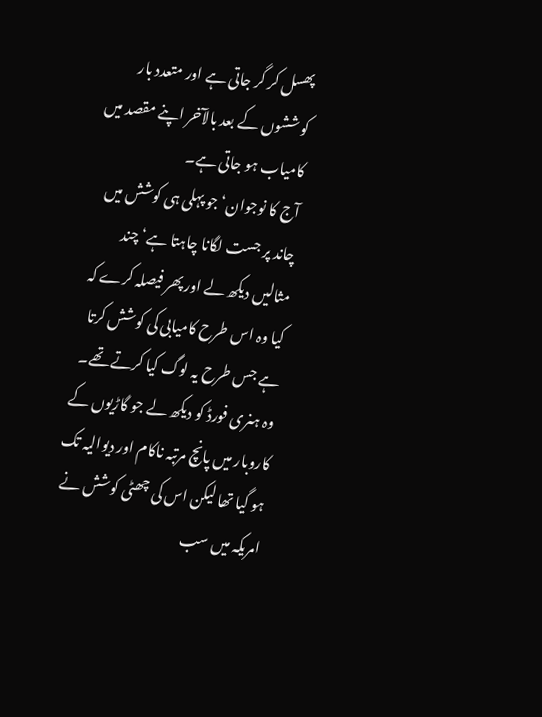پھسل کر گر جاتی ہے اور متعدد بار کوششوں کے بعد بالآخر اپنے مقصد میں کامیاب ہو جاتی ہے۔
آج کا نوجوان‘ جو پہلی ہی کوشش میں چاند پر جست لگانا چاہتا ہے‘ چند مثالیں دیکھ لے اور پھر فیصلہ کرے کہ کیا وہ اس طرح کامیابی کی کوشش کرتا ہے جس طرح یہ لوگ کیا کرتے تھے۔ وہ ہنری فورڈ کو دیکھ لے جو گاڑیوں کے کاروبار میں پانچ مرتبہ ناکام اور دیوالیہ تک ہو گیا تھا لیکن اس کی چھٹی کوشش نے امریکہ میں سب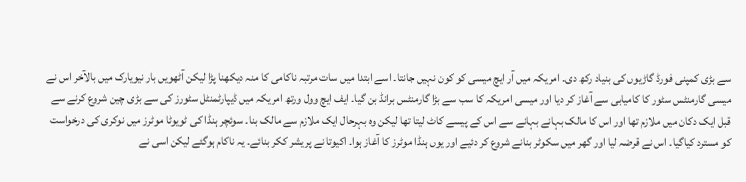سے بڑی کمپنی فورڈ گاڑیوں کی بنیاد رکھ دی۔ امریکہ میں آر ایچ میسی کو کون نہیں جانتا۔ اسے ابتدا میں سات مرتبہ ناکامی کا منہ دیکھنا پڑا لیکن آٹھویں بار نیویارک میں بالآخر اس نے میسی گارمنٹس سٹور کا کامیابی سے آغاز کر دیا اور میسی امریکہ کا سب سے بڑا گارمنٹس برانڈ بن گیا۔ ایف ایچ وول ورتھ امریکہ میں ڈیپارٹمنٹل سٹورز کی سے بڑی چین شروع کرنے سے قبل ایک دکان میں ملازم تھا اور اس کا مالک بہانے بہانے سے اس کے پیسے کاٹ لیتا تھا لیکن وہ بہرحال ایک ملازم سے مالک بنا۔ سوئچر ہنڈا کی ٹویوٹا موٹرز میں نوکری کی درخواست کو مسترد کیاگیا۔ اس نے قرضہ لیا اور گھر میں سکوٹر بنانے شروع کر دئیے اور یوں ہنڈا موٹرز کا آغاز ہوا۔ اکیوتا نے پریشر ککر بنائے۔ یہ ناکام ہوگئے لیکن اسی نے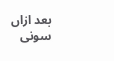بعد ازاں سونی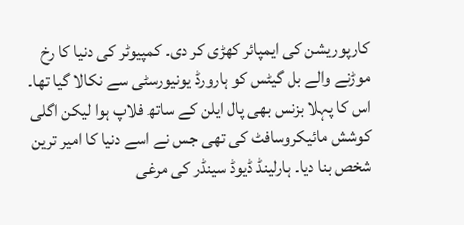کارپوریشن کی ایمپائر کھڑی کر دی۔ کمپیوٹر کی دنیا کا رخ موڑنے والے بل گیٹس کو ہارورڈ یونیورسٹی سے نکالا گیا تھا۔ اس کا پہلا بزنس بھی پال ایلن کے ساتھ فلاپ ہوا لیکن اگلی کوشش مائیکروسافٹ کی تھی جس نے اسے دنیا کا امیر ترین شخص بنا دیا۔ ہارلینڈ ڈیوڈ سینڈر کی مرغی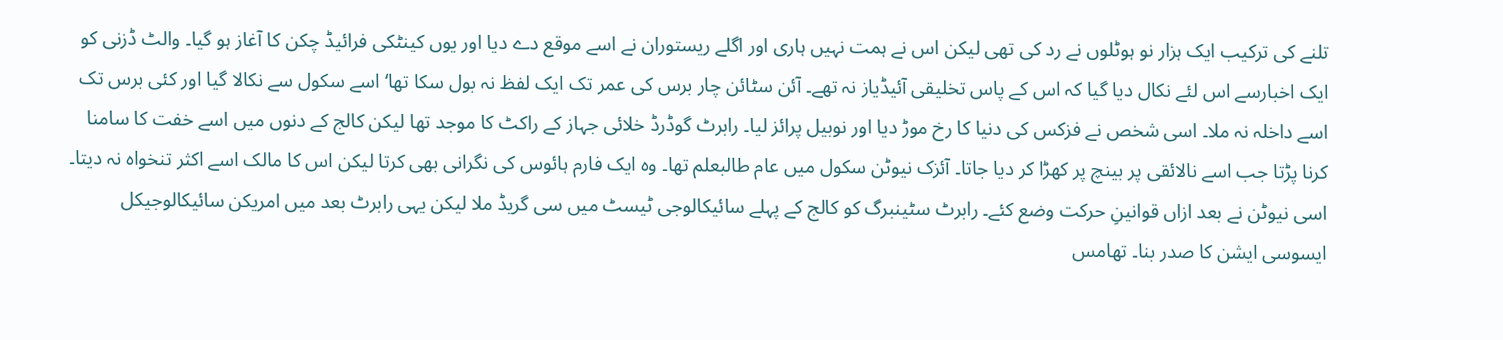تلنے کی ترکیب ایک ہزار نو ہوٹلوں نے رد کی تھی لیکن اس نے ہمت نہیں ہاری اور اگلے ریستوران نے اسے موقع دے دیا اور یوں کینٹکی فرائیڈ چکن کا آغاز ہو گیا۔ والٹ ڈزنی کو ایک اخبارسے اس لئے نکال دیا گیا کہ اس کے پاس تخلیقی آئیڈیاز نہ تھے۔ آئن سٹائن چار برس کی عمر تک ایک لفظ نہ بول سکا تھا‘ اسے سکول سے نکالا گیا اور کئی برس تک اسے داخلہ نہ ملا۔ اسی شخص نے فزکس کی دنیا کا رخ موڑ دیا اور نوبیل پرائز لیا۔ رابرٹ گوڈرڈ خلائی جہاز کے راکٹ کا موجد تھا لیکن کالج کے دنوں میں اسے خفت کا سامنا کرنا پڑتا جب اسے نالائقی پر بینچ پر کھڑا کر دیا جاتا۔ آئزک نیوٹن سکول میں عام طالبعلم تھا۔ وہ ایک فارم ہائوس کی نگرانی بھی کرتا لیکن اس کا مالک اسے اکثر تنخواہ نہ دیتا۔ اسی نیوٹن نے بعد ازاں قوانینِ حرکت وضع کئے۔ رابرٹ سٹینبرگ کو کالج کے پہلے سائیکالوجی ٹیسٹ میں سی گریڈ ملا لیکن یہی رابرٹ بعد میں امریکن سائیکالوجیکل ایسوسی ایشن کا صدر بنا۔ تھامس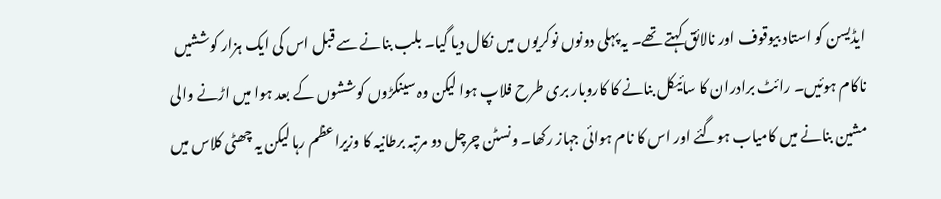ایڈیسن کو استاد بیوقوف اور نالائق کہتے تھے۔ یہ پہلی دونوں نوکریوں میں نکال دیا گیا۔ بلب بنانے سے قبل اس کی ایک ہزار کوششیں ناکام ہوئیں۔ رائٹ برادران کا سائیکل بنانے کا کاروبار بری طرح فلاپ ہوا لیکن وہ سینکڑوں کوششوں کے بعد ہوا میں اڑنے والی مشین بنانے میں کامیاب ہوگئے اور اس کا نام ہوائی جہاز رکھا۔ ونسٹن چرچل دو مرتبہ برطانیہ کا وزیراعظم رہا لیکن یہ چھٹی کلاس میں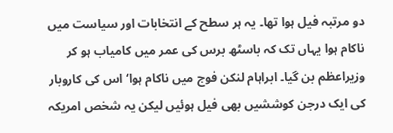دو مرتبہ فیل ہوا تھا۔ یہ ہر سطح کے انتخابات اور سیاست میں ناکام ہوا یہاں تک کہ باسٹھ برس کی عمر میں کامیاب ہو کر وزیراعظم بن گیا۔ ابراہام لنکن فوج میں ناکام ہوا‘ اس کی کاروبار کی ایک درجن کوششیں بھی فیل ہوئیں لیکن یہ شخص امریکہ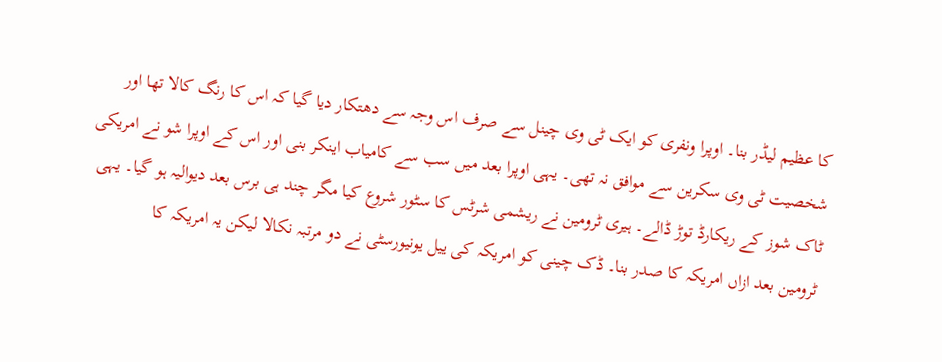کا عظیم لیڈر بنا۔ اوپرا ونفری کو ایک ٹی وی چینل سے صرف اس وجہ سے دھتکار دیا گیا کہ اس کا رنگ کالا تھا اور شخصیت ٹی وی سکرین سے موافق نہ تھی۔ یہی اوپرا بعد میں سب سے کامیاب اینکر بنی اور اس کے اوپرا شو نے امریکی ٹاک شوز کے ریکارڈ توڑ ڈالے۔ ہیری ٹرومین نے ریشمی شرٹس کا سٹور شروع کیا مگر چند ہی برس بعد دیوالیہ ہو گیا۔ یہی ٹرومین بعد ازاں امریکہ کا صدر بنا۔ ڈک چینی کو امریکہ کی ییل یونیورسٹی نے دو مرتبہ نکالا لیکن یہ امریکہ کا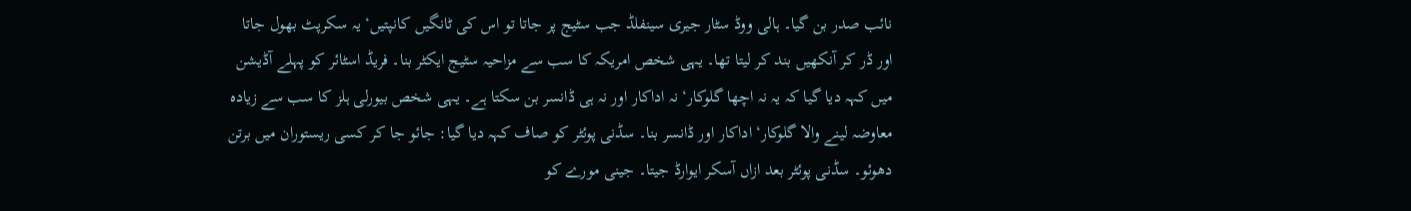نائب صدر بن گیا۔ ہالی ووڈ سٹار جیری سینفلڈ جب سٹیج پر جاتا تو اس کی ٹانگیں کانپتیں‘ یہ سکرپٹ بھول جاتا اور ڈر کر آنکھیں بند کر لیتا تھا۔ یہی شخص امریکہ کا سب سے مزاحیہ سٹیج ایکٹر بنا۔ فریڈ اسٹائر کو پہلے آڈیشن میں کہہ دیا گیا کہ یہ نہ اچھا گلوکار‘ نہ اداکار اور نہ ہی ڈانسر بن سکتا ہے۔ یہی شخص بیورلی ہلز کا سب سے زیادہ معاوضہ لینے والا گلوکار‘ اداکار اور ڈانسر بنا۔ سڈنی پوئٹر کو صاف کہہ دیا گیا: جائو جا کر کسی ریستوران میں برتن دھوئو۔ سڈنی پوئٹر بعد ازاں آسکر ایوارڈ جیتا۔ جینی مورے کو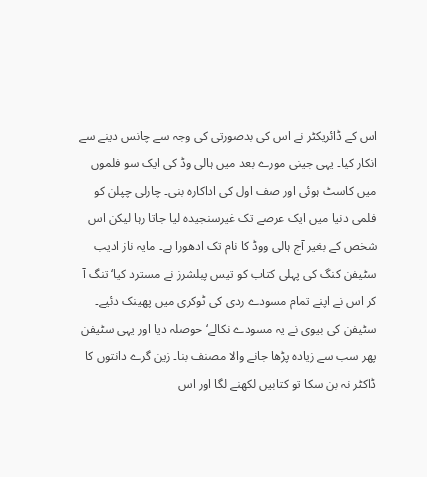اس کے ڈائریکٹر نے اس کی بدصورتی کی وجہ سے چانس دینے سے انکار کیا۔ یہی جینی مورے بعد میں ہالی وڈ کی ایک سو فلموں میں کاسٹ ہوئی اور صف اول کی اداکارہ بنی۔ چارلی چپلن کو فلمی دنیا میں ایک عرصے تک غیرسنجیدہ لیا جاتا رہا لیکن اس شخص کے بغیر آج ہالی ووڈ کا نام تک ادھورا ہے۔ مایہ ناز ادیب سٹیفن کنگ کی پہلی کتاب کو تیس پبلشرز نے مسترد کیا‘ تنگ آ کر اس نے اپنے تمام مسودے ردی کی ٹوکری میں پھینک دئیے۔ سٹیفن کی بیوی نے یہ مسودے نکالے‘ حوصلہ دیا اور یہی سٹیفن پھر سب سے زیادہ پڑھا جانے والا مصنف بنا۔ زین گرے دانتوں کا ڈاکٹر نہ بن سکا تو کتابیں لکھنے لگا اور اس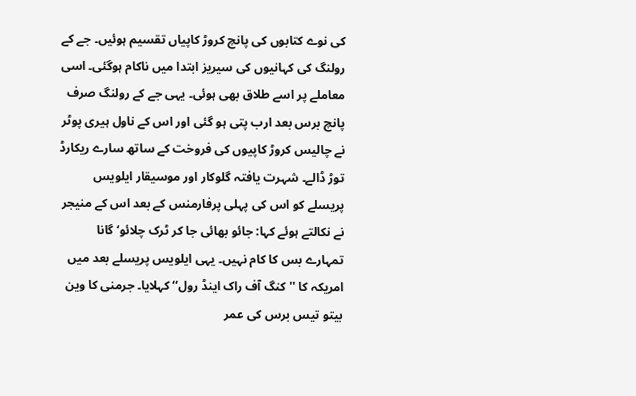کی نوے کتابوں کی پانچ کروڑ کاپیاں تقسیم ہوئیں۔ جے کے رولنگ کی کہانیوں کی سیریز ابتدا میں ناکام ہوگئی۔ اسی معاملے پر اسے طلاق بھی ہوئی۔ یہی جے کے رولنگ صرف پانچ برس بعد ارب پتی ہو گئی اور اس کے ناول ہیری پوٹر نے چالیس کروڑ کاپیوں کی فروخت کے ساتھ سارے ریکارڈ توڑ ڈالے۔ شہرت یافتہ گلوکار اور موسیقار ایلویس پریسلے کو اس کی پہلی پرفارمنس کے بعد اس کے منیجر نے نکالتے ہوئے کہا: جائو بھائی جا کر ٹرک چلائو‘ گانا تمہارے بس کا کام نہیں۔ یہی ایلویس پریسلے بعد میں امریکہ کا ''کنگ آف راک اینڈ رول‘‘ کہلایا۔ جرمنی کا وین بیتو تیس برس کی عمر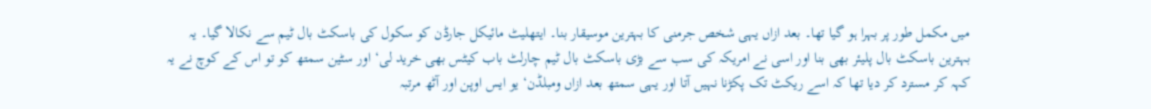میں مکمل طور پر بہرا ہو گیا تھا۔ بعد ازاں یہی شخص جرمنی کا بہترین موسیقار بنا۔ ایتھلیٹ مائیکل جارڈن کو سکول کی باسکٹ بال ٹیم سے نکالا گیا۔ یہ بہترین باسکٹ بال پلیئر بھی بنا اور اسی نے امریکہ کی سب سے بڑی باسکٹ بال ٹیم چارلٹ باب کیٹس بھی خرید لی‘ اور سٹین سمتھ کو تو اس کے کوچ نے یہ کہہ کر مسترد کر دیا تھا کہ اسے ریکٹ تک پکڑنا نہیں آتا اور یہی سمتھ بعد ازاں ومبلڈن‘ یو ایس اوپن اور آٹھ مرتبہ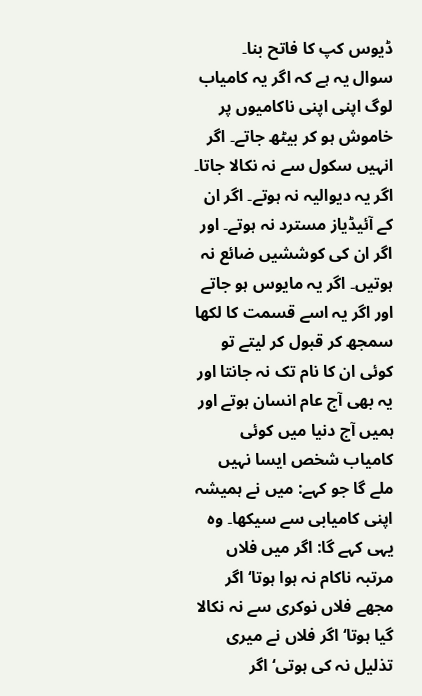ڈیوس کپ کا فاتح بنا۔
سوال یہ ہے کہ اگر یہ کامیاب لوگ اپنی اپنی ناکامیوں پر خاموش ہو کر بیٹھ جاتے۔ اگر انہیں سکول سے نہ نکالا جاتا۔ اگر یہ دیوالیہ نہ ہوتے۔ اگر ان کے آئیڈیاز مسترد نہ ہوتے۔ اور اگر ان کی کوششیں ضائع نہ ہوتیں۔ اگر یہ مایوس ہو جاتے اور اگر یہ اسے قسمت کا لکھا سمجھ کر قبول کر لیتے تو کوئی ان کا نام تک نہ جانتا اور یہ بھی آج عام انسان ہوتے اور ہمیں آج دنیا میں کوئی کامیاب شخص ایسا نہیں ملے گا جو کہے: میں نے ہمیشہ اپنی کامیابی سے سیکھا۔ وہ یہی کہے گا: اگر میں فلاں مرتبہ ناکام نہ ہوا ہوتا‘ اگر مجھے فلاں نوکری سے نہ نکالا گیا ہوتا‘ اگر فلاں نے میری تذلیل نہ کی ہوتی‘ اگر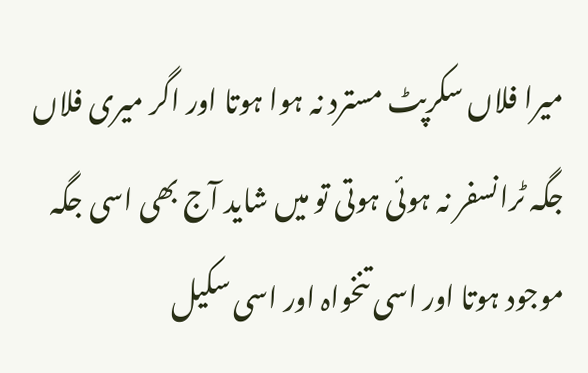میرا فلاں سکرپٹ مسترد نہ ہوا ہوتا اور اگر میری فلاں جگہ ٹرانسفر نہ ہوئی ہوتی تو میں شاید آج بھی اسی جگہ موجود ہوتا اور اسی تنخواہ اور اسی سکیل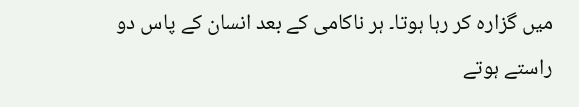میں گزارہ کر رہا ہوتا۔ ہر ناکامی کے بعد انسان کے پاس دو راستے ہوتے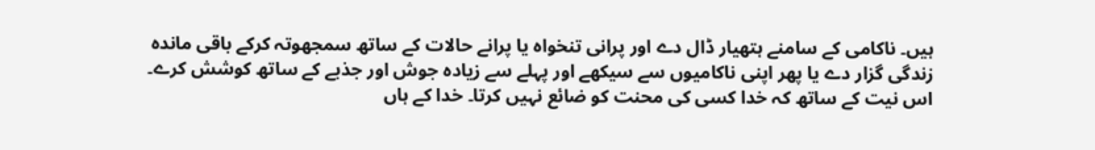ہیں۔ ناکامی کے سامنے ہتھیار ڈال دے اور پرانی تنخواہ یا پرانے حالات کے ساتھ سمجھوتہ کرکے باقی ماندہ زندگی گزار دے یا پھر اپنی ناکامیوں سے سیکھے اور پہلے سے زیادہ جوش اور جذبے کے ساتھ کوشش کرے۔ اس نیت کے ساتھ کہ خدا کسی کی محنت کو ضائع نہیں کرتا۔ خدا کے ہاں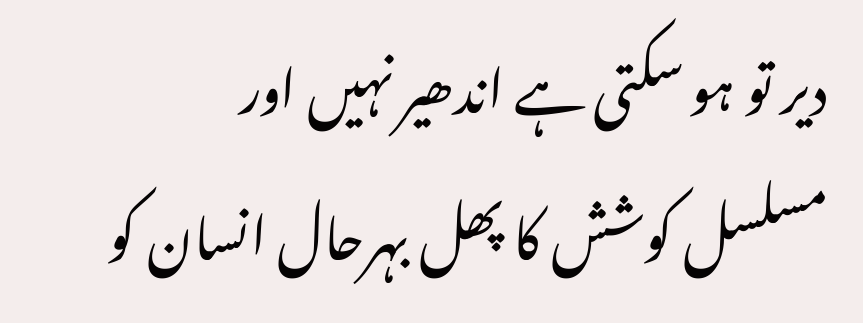دیر تو ہو سکتی ہے اندھیر نہیں اور مسلسل کوشش کا پھل بہرحال انسان کو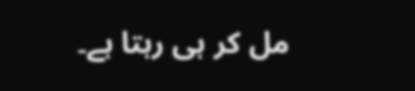مل کر ہی رہتا ہے۔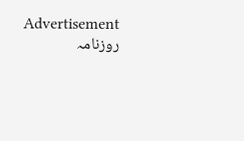Advertisement
روزنامہ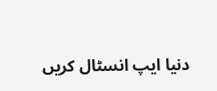دنیا ایپ انسٹال کریں